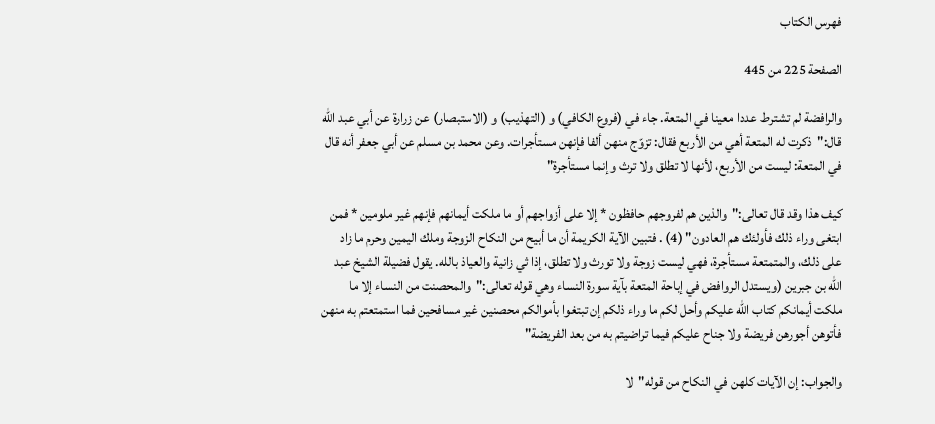فهرس الكتاب

الصفحة 225 من 445

والرافضة لم تشترط عددا معينا في المتعة. جاء في (فروع الكافي) و (التهذيب) و (الاستبصار) عن زرارة عن أبي عبد الله قال:"ذكرت له المتعة أهي من الأربع فقال: تزوّج منهن ألفا فإنهن مستأجرات. وعن محمد بن مسلم عن أبي جعفر أنه قال في المتعة: ليست من الأربع، لأنها لا تطلق ولا ترث وإنما مستأجرة"

كيف هذا وقد قال تعالى:"والذين هم لفروجهم حافظون * إلا على أزواجهم أو ما ملكت أيمانهم فإنهم غير ملومين * فمن ابتغى وراء ذلك فأولئك هم العادون" (4) . فتبين الآية الكريمة أن ما أبيح من النكاح الزوجة وملك اليمين وحرم ما زاد على ذلك، والمتمتعة مستأجرة، فهي ليست زوجة ولا تورث ولا تطلق، إذا ثي زانية والعياذ بالله. يقول فضيلة الشيخ عبد الله بن جبرين (ويستدل الروافض في إباحة المتعة بآية سورة النساء وهي قوله تعالى:"والمحصنت من النساء إلا ما ملكت أيمانكم كتاب الله عليكم وأحل لكم ما وراء ذلكم إن تبتغوا بأموالكم محصنين غير مسافحين فما استمتعتم به منهن فأتوهن أجورهن فريضة ولا جناح عليكم فيما تراضيتم به من بعد الفريضة"

والجواب: إن الآيات كلهن في النكاح من قوله"لا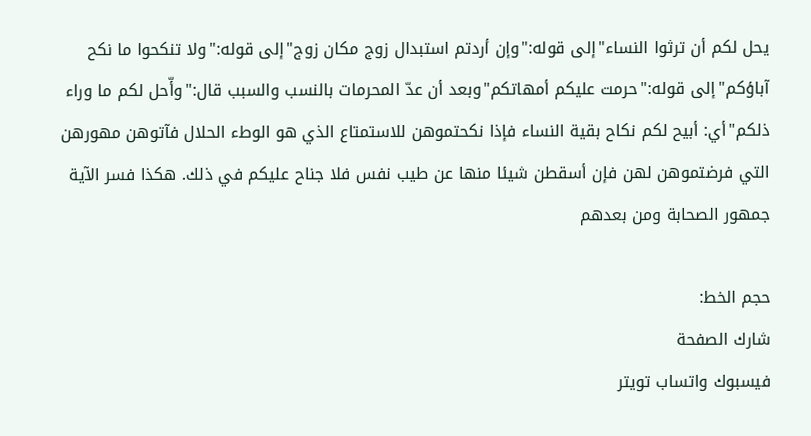يحل لكم أن ترثوا النساء"إلى قوله:"وإن أردتم استبدال زوج مكان زوج"إلى قوله:"ولا تنكحوا ما نكح آباؤكم"إلى قوله:"حرمت عليكم أمهاتكم"وبعد أن عدّ المحرمات بالنسب والسبب قال:"وأّحل لكم ما وراء ذلكم"أي: أبيح لكم نكاح بقية النساء فإذا نكحتموهن للاستمتاع الذي هو الوطء الحلال فآتوهن مهورهن التي فرضتموهن لهن فإن أسقطن شيئا منها عن طيب نفس فلا جناح عليكم في ذلك. هكذا فسر الآية جمهور الصحابة ومن بعدهم

حجم الخط:
شارك الصفحة
فيسبوك واتساب تويتر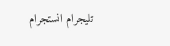تليجرام انستجرام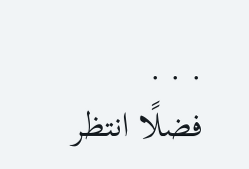. . .
فضلًا انتظر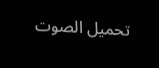تحميل الصوت